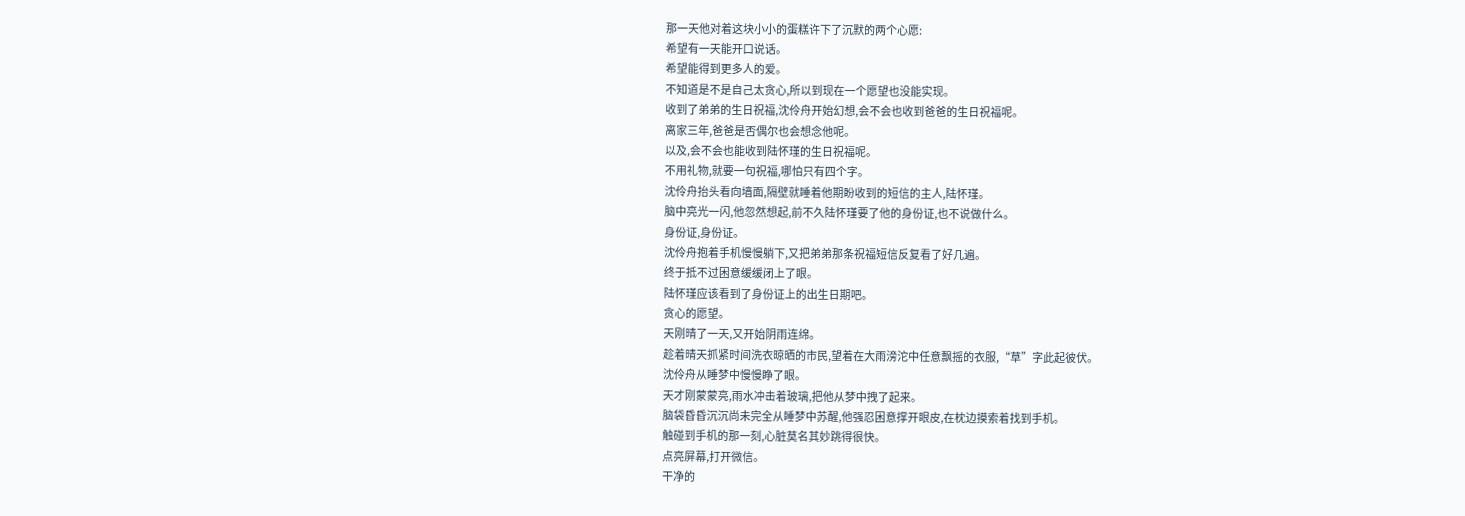那一天他对着这块小小的蛋糕许下了沉默的两个心愿:
希望有一天能开口说话。
希望能得到更多人的爱。
不知道是不是自己太贪心,所以到现在一个愿望也没能实现。
收到了弟弟的生日祝福,沈伶舟开始幻想,会不会也收到爸爸的生日祝福呢。
离家三年,爸爸是否偶尔也会想念他呢。
以及,会不会也能收到陆怀瑾的生日祝福呢。
不用礼物,就要一句祝福,哪怕只有四个字。
沈伶舟抬头看向墙面,隔壁就睡着他期盼收到的短信的主人,陆怀瑾。
脑中亮光一闪,他忽然想起,前不久陆怀瑾要了他的身份证,也不说做什么。
身份证,身份证。
沈伶舟抱着手机慢慢躺下,又把弟弟那条祝福短信反复看了好几遍。
终于抵不过困意缓缓闭上了眼。
陆怀瑾应该看到了身份证上的出生日期吧。
贪心的愿望。
天刚晴了一天,又开始阴雨连绵。
趁着晴天抓紧时间洗衣晾晒的市民,望着在大雨滂沱中任意飘摇的衣服,“草”字此起彼伏。
沈伶舟从睡梦中慢慢睁了眼。
天才刚蒙蒙亮,雨水冲击着玻璃,把他从梦中拽了起来。
脑袋昏昏沉沉尚未完全从睡梦中苏醒,他强忍困意撑开眼皮,在枕边摸索着找到手机。
触碰到手机的那一刻,心脏莫名其妙跳得很快。
点亮屏幕,打开微信。
干净的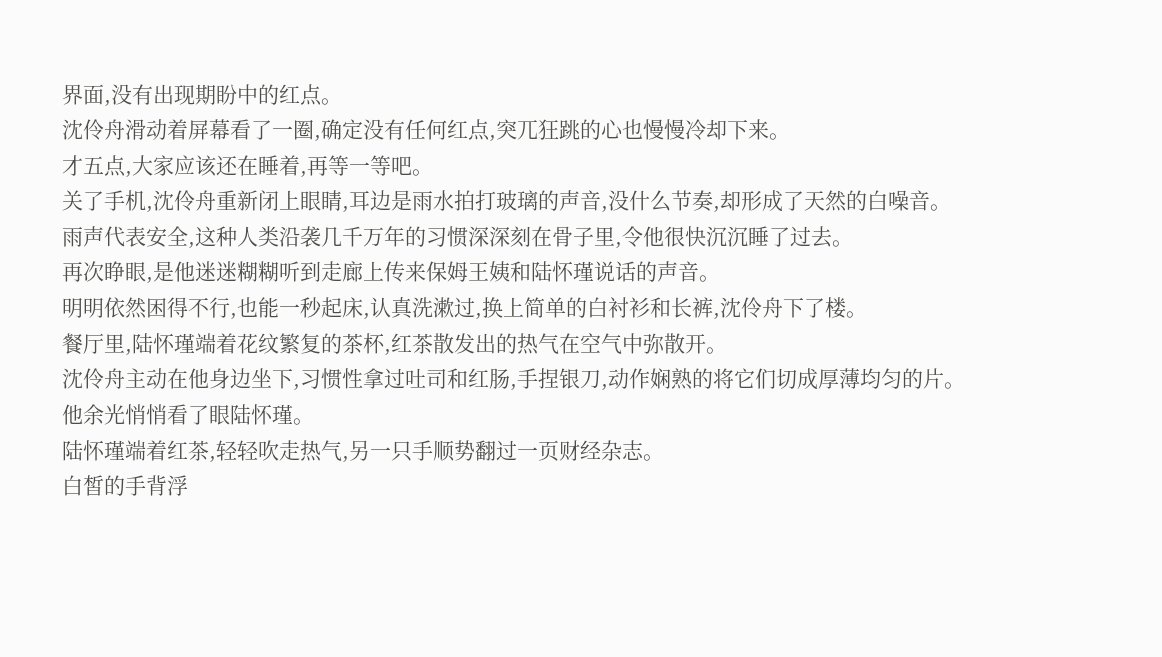界面,没有出现期盼中的红点。
沈伶舟滑动着屏幕看了一圈,确定没有任何红点,突兀狂跳的心也慢慢冷却下来。
才五点,大家应该还在睡着,再等一等吧。
关了手机,沈伶舟重新闭上眼睛,耳边是雨水拍打玻璃的声音,没什么节奏,却形成了天然的白噪音。
雨声代表安全,这种人类沿袭几千万年的习惯深深刻在骨子里,令他很快沉沉睡了过去。
再次睁眼,是他迷迷糊糊听到走廊上传来保姆王姨和陆怀瑾说话的声音。
明明依然困得不行,也能一秒起床,认真洗漱过,换上简单的白衬衫和长裤,沈伶舟下了楼。
餐厅里,陆怀瑾端着花纹繁复的茶杯,红茶散发出的热气在空气中弥散开。
沈伶舟主动在他身边坐下,习惯性拿过吐司和红肠,手捏银刀,动作娴熟的将它们切成厚薄均匀的片。
他余光悄悄看了眼陆怀瑾。
陆怀瑾端着红茶,轻轻吹走热气,另一只手顺势翻过一页财经杂志。
白皙的手背浮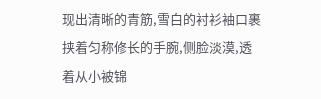现出清晰的青筋,雪白的衬衫袖口裹挟着匀称修长的手腕,侧脸淡漠,透着从小被锦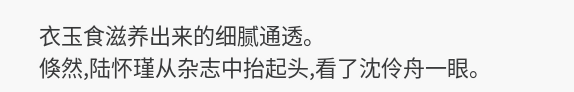衣玉食滋养出来的细腻通透。
倏然,陆怀瑾从杂志中抬起头,看了沈伶舟一眼。